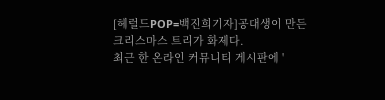[헤럴드POP=백진희기자]공대생이 만든 크리스마스 트리가 화제다.
최근 한 온라인 커뮤니티 게시판에 '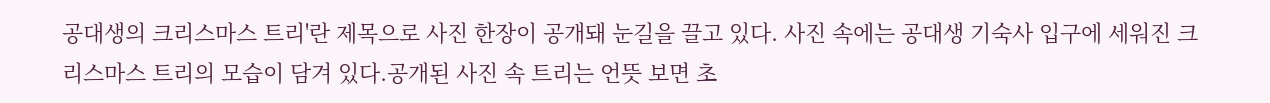공대생의 크리스마스 트리'란 제목으로 사진 한장이 공개돼 눈길을 끌고 있다. 사진 속에는 공대생 기숙사 입구에 세워진 크리스마스 트리의 모습이 담겨 있다.공개된 사진 속 트리는 언뜻 보면 초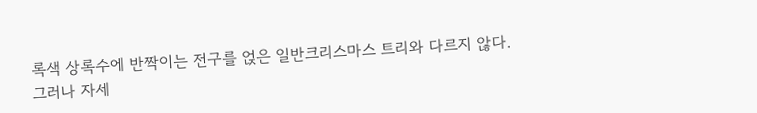록색 상록수에 반짝이는 전구를 얹은 일반크리스마스 트리와 다르지 않다.
그러나 자세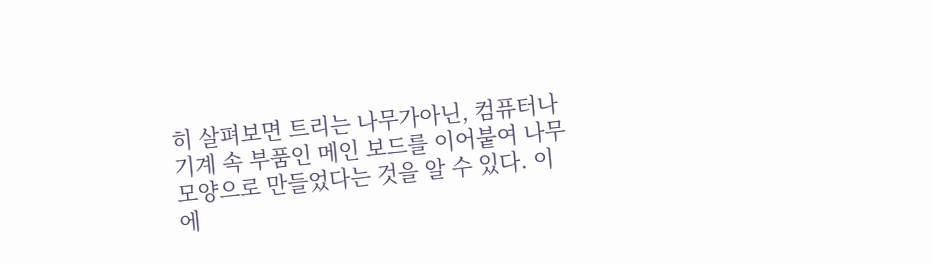히 살펴보면 트리는 나무가아닌, 컴퓨터나 기계 속 부품인 메인 보드를 이어붙여 나무모양으로 만들었다는 것을 알 수 있다. 이에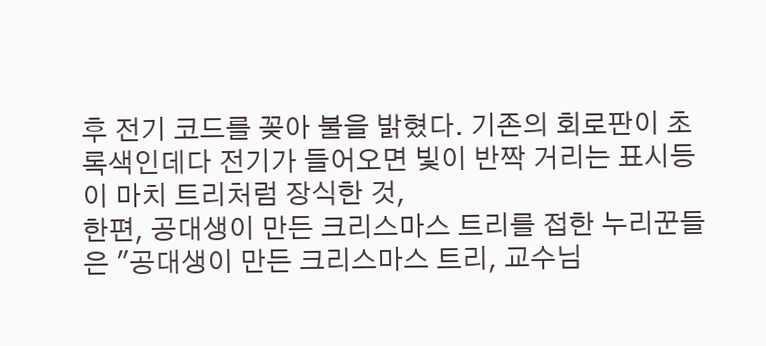후 전기 코드를 꽂아 불을 밝혔다. 기존의 회로판이 초록색인데다 전기가 들어오면 빛이 반짝 거리는 표시등이 마치 트리처럼 장식한 것,
한편, 공대생이 만든 크리스마스 트리를 접한 누리꾼들은 "공대생이 만든 크리스마스 트리, 교수님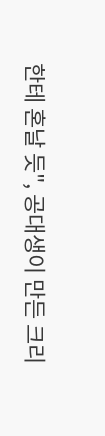한테 혼날 듯", 공대생이 만든 크리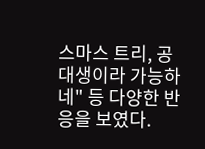스마스 트리, 공대생이라 가능하네" 등 다양한 반응을 보였다.